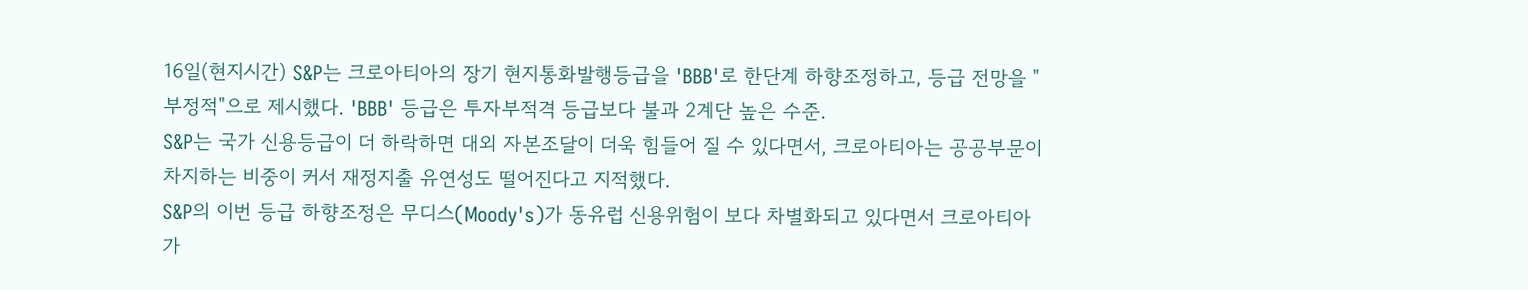16일(현지시간) S&P는 크로아티아의 장기 현지통화발행등급을 'BBB'로 한단계 하향조정하고, 등급 전망을 "부정적"으로 제시했다. 'BBB' 등급은 투자부적격 등급보다 불과 2계단 높은 수준.
S&P는 국가 신용등급이 더 하락하면 대외 자본조달이 더욱 힘들어 질 수 있다면서, 크로아티아는 공공부문이 차지하는 비중이 커서 재정지출 유연성도 떨어진다고 지적했다.
S&P의 이번 등급 하향조정은 무디스(Moody's)가 동유럽 신용위험이 보다 차별화되고 있다면서 크로아티아가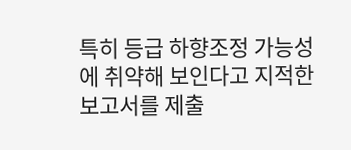특히 등급 하향조정 가능성에 취약해 보인다고 지적한 보고서를 제출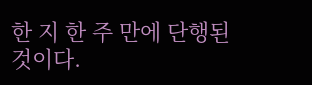한 지 한 주 만에 단행된 것이다.